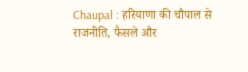Chaupal : हरियाणा की चौपाल से राजनीति, फैसले और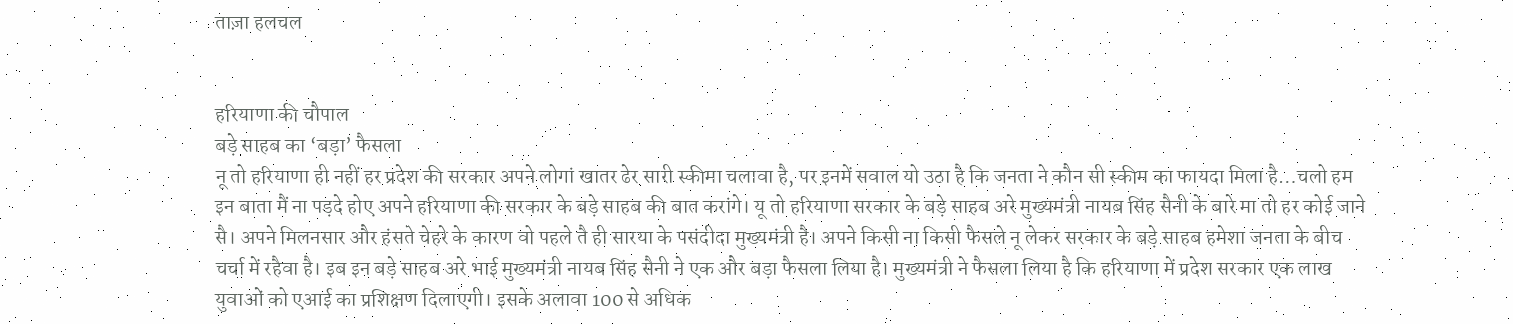ताज़ा हलचल


हरियाणा की चौपाल
बड़े साहब का ‘बड़ा’ फैसला
नू तो हरियाणा ही नहीं हर प्रदेश की सरकार अपने लोगां खातर ढेर सारी स्कीमा चलावा है, पर इनमें सवाल यो उठा है कि जनता ने कौन सी स्कीम का फायदा मिला है…चलो हम इन बाता मैं ना पड़दे होए अपने हरियाणा की सरकार के बड़े साहब की बात करांगे। यू तो हरियाणा सरकार के बड़े साहब अरे मुख्यमंत्री नायब सिंह सैनी के बारे मा तो हर कोई जाने सै। अपने मिलनसार और हंसते चेहरे के कारण वो पहले तै ही सारया के पसंदीदा मुख्यमंत्री है। अपने किसी ना किसी फैसले नू लेकर सरकार के बड़े साहब हमेशा जनता के बीच चर्चा में रहैवा है। इब इन बड़े साहब अरे भाई मुख्यमंत्री नायब सिंह सैनी ने एक और बड़ा फैसला लिया है। मुख्यमंत्री ने फैसला लिया है कि हरियाणा में प्रदेश सरकार एक लाख युवाओं को एआई का प्रशिक्षण दिलाएगी। इसके अलावा 100 से अधिक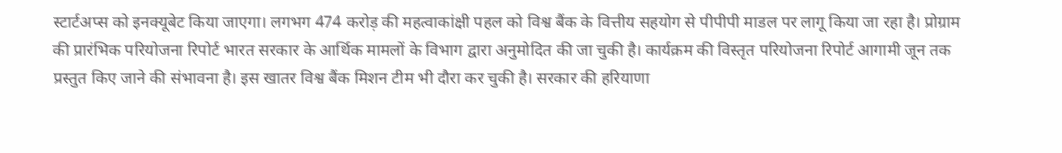स्टार्टअप्स को इनक्यूबेट किया जाएगा। लगभग 474 करोड़ की महत्वाकांक्षी पहल को विश्व बैंक के वित्तीय सहयोग से पीपीपी माडल पर लागू किया जा रहा है। प्रोग्राम की प्रारंभिक परियोजना रिपोर्ट भारत सरकार के आर्थिक मामलों के विभाग द्वारा अनुमोदित की जा चुकी है। कार्यक्रम की विस्तृत परियोजना रिपोर्ट आगामी जून तक प्रस्तुत किए जाने की संभावना है। इस खातर विश्व बैंक मिशन टीम भी दौरा कर चुकी है। सरकार की हरियाणा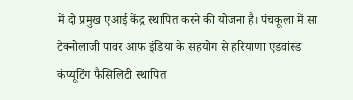में दो प्रमुख एआई केंद्र स्थापित करने की योजना है। पंचकूला में सा टेक्नोलाजी पावर आफ इंडिया के सहयोग से हरियाणा एडवांस्ड कंप्यूटिंग फैसिलिटी स्थापित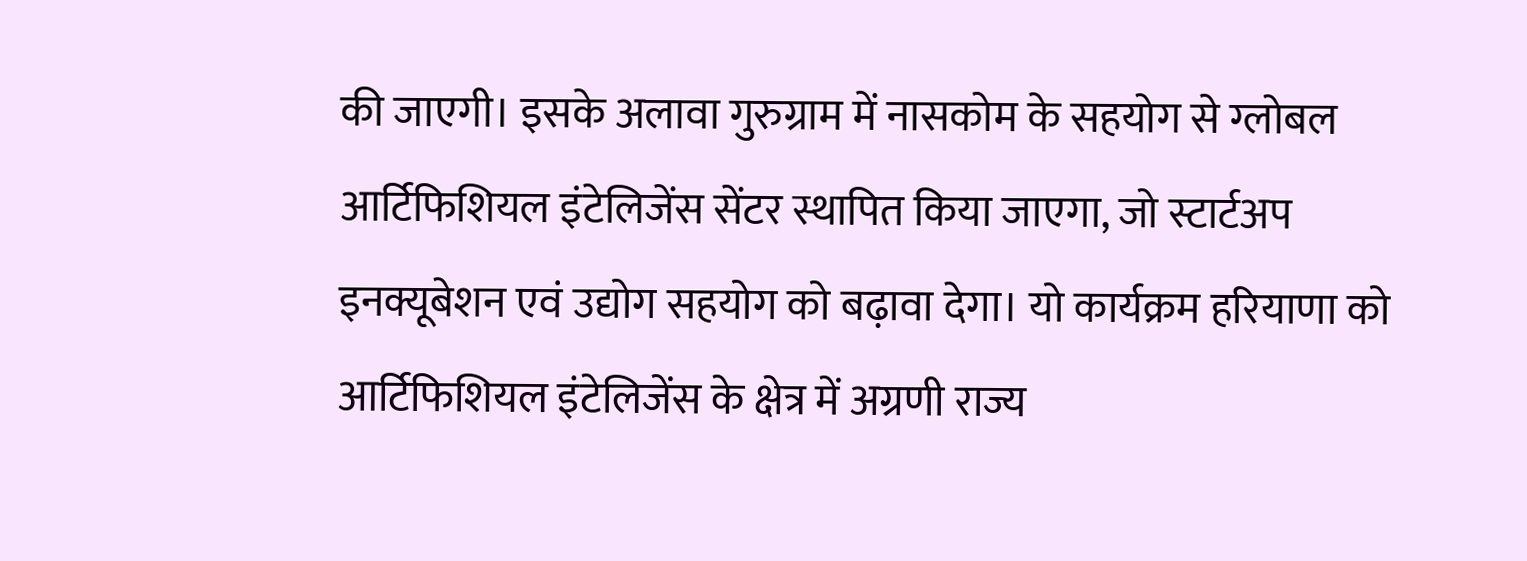की जाएगी। इसके अलावा गुरुग्राम में नासकोम के सहयोग से ग्लोबल आर्टिफिशियल इंटेलिजेंस सेंटर स्थापित किया जाएगा, जो स्टार्टअप इनक्यूबेशन एवं उद्योग सहयोग को बढ़ावा देगा। यो कार्यक्रम हरियाणा को आर्टिफिशियल इंटेलिजेंस के क्षेत्र में अग्रणी राज्य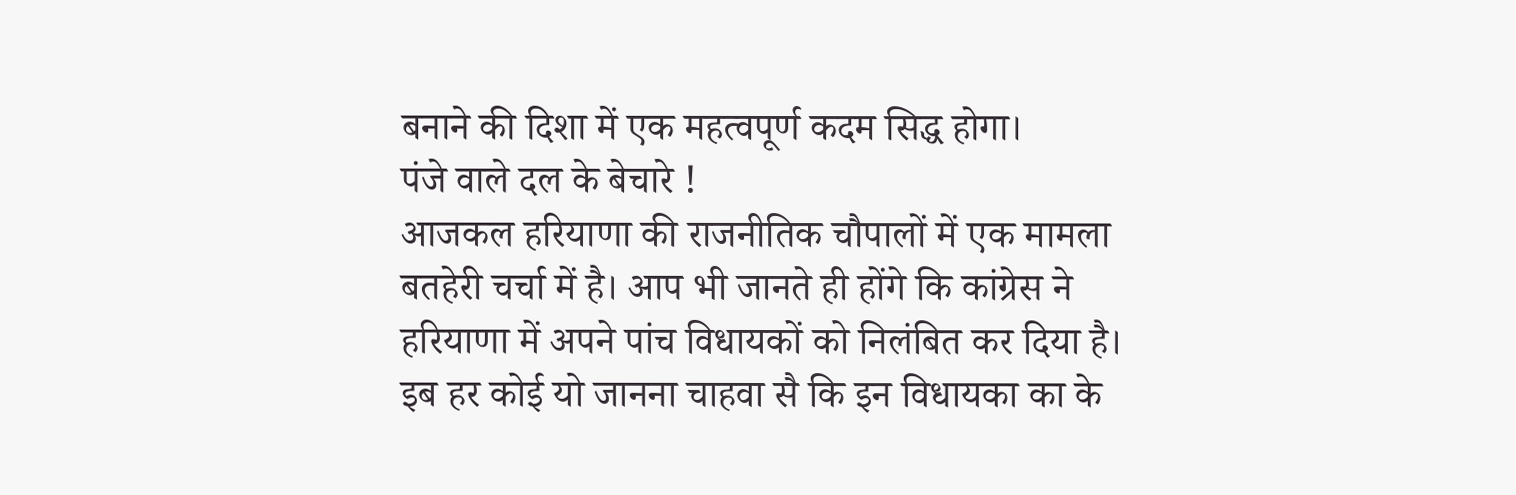बनाने की दिशा में एक महत्वपूर्ण कदम सिद्ध होगा।
पंजे वाले दल के बेचारे !
आजकल हरियाणा की राजनीतिक चौपालों में एक मामला बतहेरी चर्चा में है। आप भी जानते ही होंगे कि कांग्रेस ने हरियाणा में अपने पांच विधायकों को निलंबित कर दिया है। इब हर कोई यो जानना चाहवा सै कि इन विधायका का के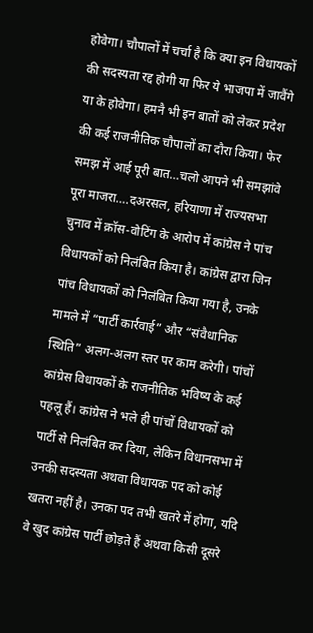होवेगा। चौपालों में चर्चा है कि क्या इन विधायकों की सदस्यता रद्द होगी या फिर ये भाजपा में जावैंगे या के होवेगा। हमनै भी इन बातों को लेकर प्रदेश की कई राजनीतिक चौपालों का दौरा किया। फेर समझ में आई पूरी बात…चलो आपने भी समझांवे पूरा माजरा….दअरसल, हरियाणा में राज्यसभा चुनाव में क्रॉस-वोटिंग के आरोप में कांग्रेस ने पांच विधायकों को निलंबित किया है। कांग्रेस द्वारा जिन पांच विधायकों को निलंबित किया गया है, उनके मामले में “पार्टी कार्रवाई” और “संवैधानिक स्थिति” अलग-अलग स्तर पर काम करेगी। पांचों कांग्रेस विधायकों के राजनीतिक भविष्य के कई पहलू हैं। कांग्रेस ने भले ही पांचों विधायकों को पार्टी से निलंबित कर दिया, लेकिन विधानसभा में उनकी सदस्यता अथवा विधायक पद को कोई खतरा नहीं है। उनका पद तभी खतरे में होगा, यदि वे खुद कांग्रेस पार्टी छोड़ते हैं अथवा किसी दूसरे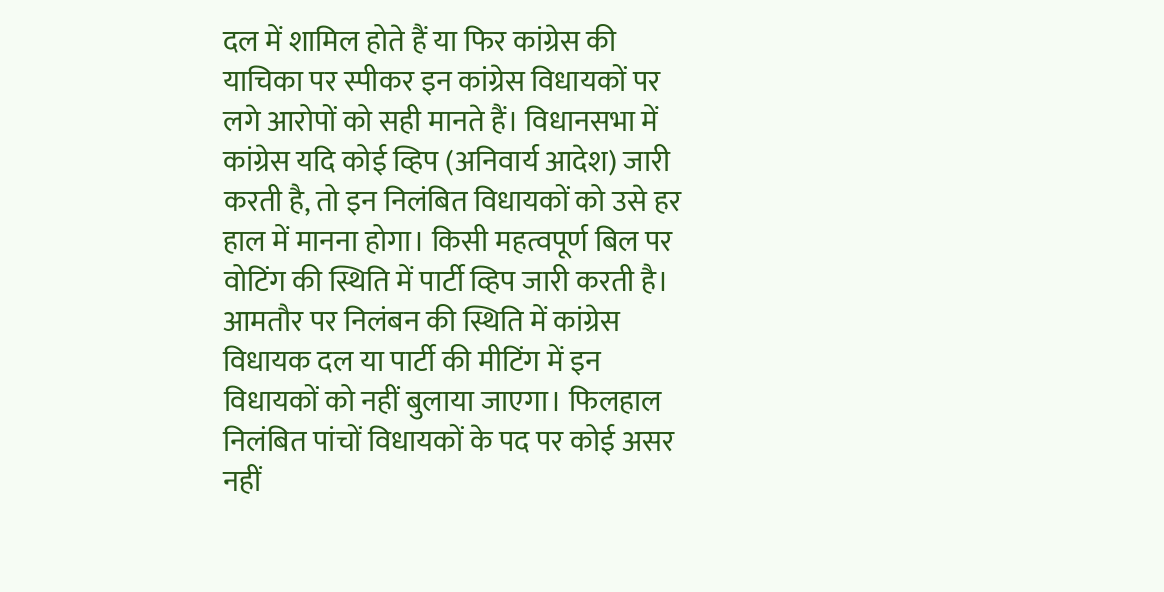दल में शामिल होते हैं या फिर कांग्रेस की याचिका पर स्पीकर इन कांग्रेस विधायकों पर लगे आरोपों को सही मानते हैं। विधानसभा में कांग्रेस यदि कोई व्हिप (अनिवार्य आदेश) जारी करती है, तो इन निलंबित विधायकों को उसे हर हाल में मानना होगा। किसी महत्वपूर्ण बिल पर वोटिंग की स्थिति में पार्टी व्हिप जारी करती है। आमतौर पर निलंबन की स्थिति में कांग्रेस विधायक दल या पार्टी की मीटिंग में इन विधायकों को नहीं बुलाया जाएगा। फिलहाल निलंबित पांचों विधायकों के पद पर कोई असर नहीं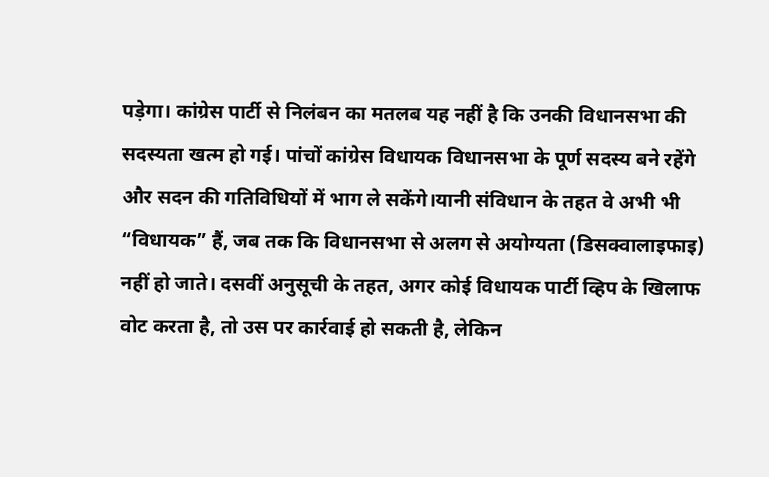पड़ेगा। कांग्रेस पार्टी से निलंबन का मतलब यह नहीं है कि उनकी विधानसभा की सदस्यता खत्म हो गई। पांचों कांग्रेस विधायक विधानसभा के पूर्ण सदस्य बने रहेंगे और सदन की गतिविधियों में भाग ले सकेंगे।यानी संविधान के तहत वे अभी भी “विधायक” हैं, जब तक कि विधानसभा से अलग से अयोग्यता (डिसक्वालाइफाइ) नहीं हो जाते। दसवीं अनुसूची के तहत, अगर कोई विधायक पार्टी व्हिप के खिलाफ वोट करता है, तो उस पर कार्रवाई हो सकती है, लेकिन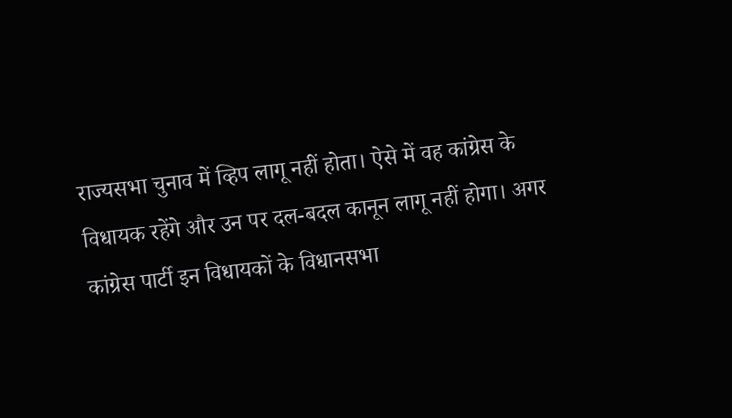राज्यसभा चुनाव में व्हिप लागू नहीं होता। ऐसे में वह कांग्रेस के विधायक रहेंगे और उन पर दल-बदल कानून लागू नहीं होगा। अगर कांग्रेस पार्टी इन विधायकों के विधानसभा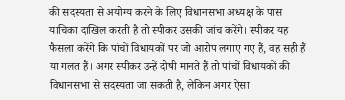की सदस्यता से अयोग्य करने के लिए विधानसभा अध्यक्ष के पास याचिका दाखिल करती है तो स्पीकर उसकी जांच करेंगे। स्पीकर यह फैसला करेंगे कि पांचों विधायकों पर जो आरोप लगाए गए हैं, वह सही हैं या गलत हैं। अगर स्पीकर उन्हें दोषी मानते हैं तो पांचों विधायकों की विधानसभा से सदस्यता जा सकती है, लेकिन अगर ऐसा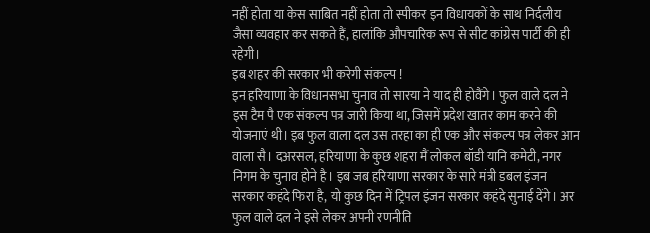नहीं होता या केस साबित नहीं होता तो स्पीकर इन विधायकों के साथ निर्दलीय जैसा व्यवहार कर सकते हैं, हालांकि औपचारिक रूप से सीट कांग्रेस पार्टी की ही रहेगी।
इब शहर की सरकार भी करेगी संकल्प !
इन हरियाणा के विधानसभा चुनाव तो सारया ने याद ही होवैंगे। फुल वाले दल ने इस टैम पै एक संकल्प पत्र जारी किया था, जिसमें प्रदेश खातर काम करने की योजनाएं थी। इब फुल वाला दल उस तरहा का ही एक और संकल्प पत्र लेकर आन वाला सै। दअरसल, हरियाणा के कुछ शहरा मैं लोकल बॉडी यानि कमेटी, नगर निगम के चुनाव होने है। इब जब हरियाणा सरकार के सारे मंत्री डबल इंजन सरकार कहंदे फिरा है, यो कुछ दिन में ट्रिपल इंजन सरकार कहंदे सुनाई देंगे। अर फुल वाले दल ने इसे लेकर अपनी रणनीति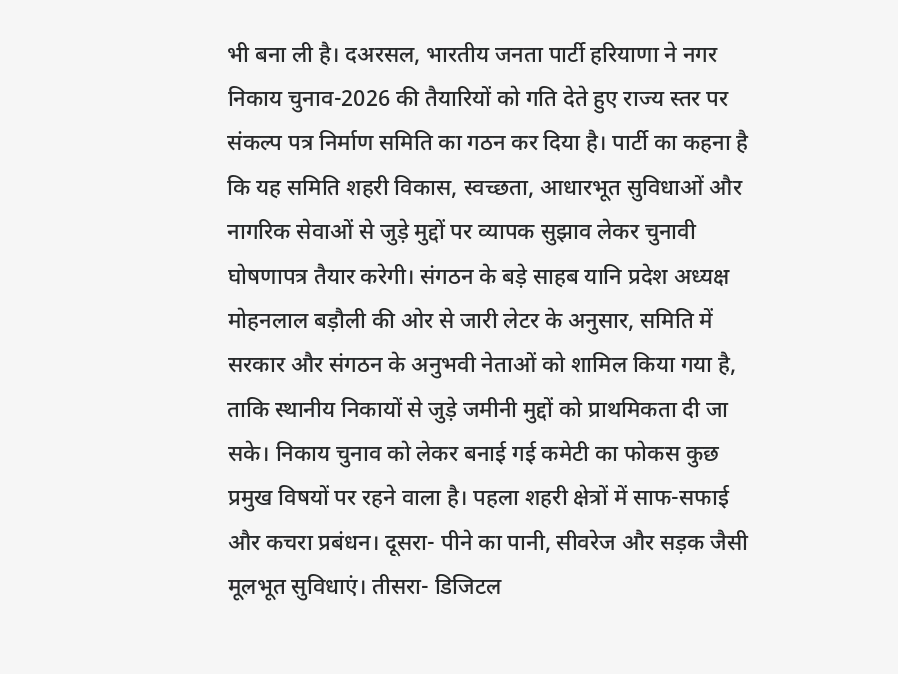भी बना ली है। दअरसल, भारतीय जनता पार्टी हरियाणा ने नगर निकाय चुनाव-2026 की तैयारियों को गति देते हुए राज्य स्तर पर संकल्प पत्र निर्माण समिति का गठन कर दिया है। पार्टी का कहना है कि यह समिति शहरी विकास, स्वच्छता, आधारभूत सुविधाओं और नागरिक सेवाओं से जुड़े मुद्दों पर व्यापक सुझाव लेकर चुनावी घोषणापत्र तैयार करेगी। संगठन के बड़े साहब यानि प्रदेश अध्यक्ष मोहनलाल बड़ौली की ओर से जारी लेटर के अनुसार, समिति में सरकार और संगठन के अनुभवी नेताओं को शामिल किया गया है, ताकि स्थानीय निकायों से जुड़े जमीनी मुद्दों को प्राथमिकता दी जा सके। निकाय चुनाव को लेकर बनाई गई कमेटी का फोकस कुछ प्रमुख विषयों पर रहने वाला है। पहला शहरी क्षेत्रों में साफ-सफाई और कचरा प्रबंधन। दूसरा- पीने का पानी, सीवरेज और सड़क जैसी मूलभूत सुविधाएं। तीसरा- डिजिटल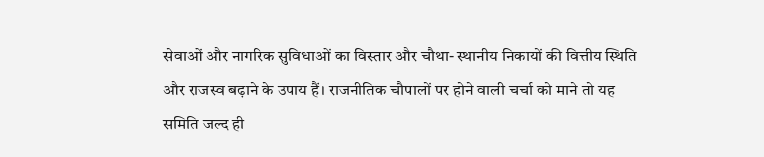सेवाओं और नागरिक सुविधाओं का विस्तार और चौथा- स्थानीय निकायों की वित्तीय स्थिति और राजस्व बढ़ाने के उपाय हैं। राजनीतिक चौपालों पर होने वाली चर्चा को माने तो यह समिति जल्द ही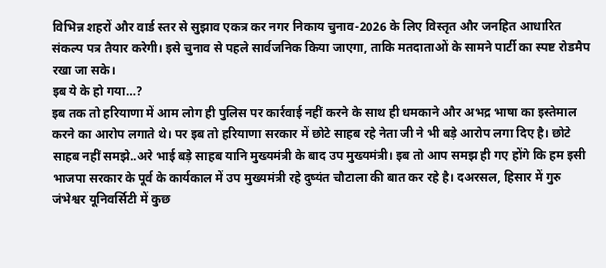विभिन्न शहरों और वार्ड स्तर से सुझाव एकत्र कर नगर निकाय चुनाव-2026 के लिए विस्तृत और जनहित आधारित संकल्प पत्र तैयार करेगी। इसे चुनाव से पहले सार्वजनिक किया जाएगा, ताकि मतदाताओं के सामने पार्टी का स्पष्ट रोडमैप रखा जा सके।
इब ये के हो गया…?
इब तक तो हरियाणा में आम लोग ही पुलिस पर कार्रवाई नहीं करने के साथ ही धमकाने और अभद्र भाषा का इस्तेमाल करने का आरोप लगाते थे। पर इब तो हरियाणा सरकार में छोटे साहब रहे नेता जी ने भी बड़े आरोप लगा दिए है। छोटे साहब नहीं समझे..अरे भाई बड़े साहब यानि मुख्यमंत्री के बाद उप मुख्यमंत्री। इब तो आप समझ ही गए होंगे कि हम इसी भाजपा सरकार के पूर्व के कार्यकाल में उप मुख्यमंत्री रहे दुष्यंत चौटाला की बात कर रहे है। दअरसल, हिसार में गुरु जंभेश्वर यूनिवर्सिटी में कुछ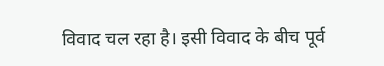विवाद चल रहा है। इसी विवाद के बीच पूर्व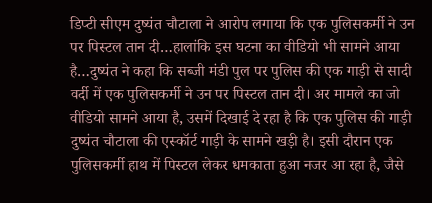डिप्टी सीएम दुष्यंत चौटाला ने आरोप लगाया कि एक पुलिसकर्मी ने उन पर पिस्टल तान दी…हालांकि इस घटना का वीडियो भी सामने आया है…दुष्यंत ने कहा कि सब्जी मंडी पुल पर पुलिस की एक गाड़ी से सादी वर्दी में एक पुलिसकर्मी ने उन पर पिस्टल तान दी। अर मामले का जो वीडियो सामने आया है, उसमें दिखाई दे रहा है कि एक पुलिस की गाड़ी दुष्यंत चौटाला की एस्कॉर्ट गाड़ी के सामने खड़ी है। इसी दौरान एक पुलिसकर्मी हाथ में पिस्टल लेकर धमकाता हुआ नजर आ रहा है, जैसे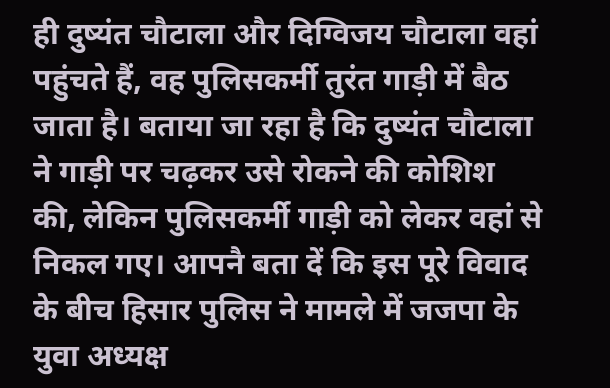ही दुष्यंत चौटाला और दिग्विजय चौटाला वहां पहुंचते हैं, वह पुलिसकर्मी तुरंत गाड़ी में बैठ जाता है। बताया जा रहा है कि दुष्यंत चौटाला ने गाड़ी पर चढ़कर उसे रोकने की कोशिश की, लेकिन पुलिसकर्मी गाड़ी को लेकर वहां से निकल गए। आपनै बता दें कि इस पूरे विवाद के बीच हिसार पुलिस ने मामले में जजपा के युवा अध्यक्ष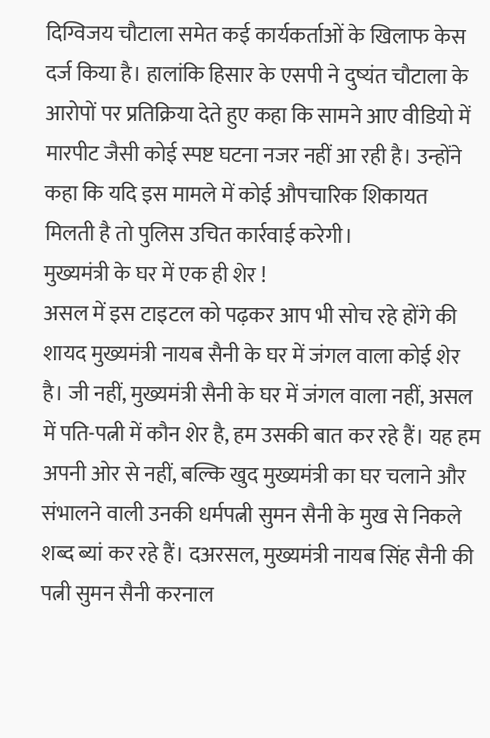दिग्विजय चौटाला समेत कई कार्यकर्ताओं के खिलाफ केस दर्ज किया है। हालांकि हिसार के एसपी ने दुष्यंत चौटाला के आरोपों पर प्रतिक्रिया देते हुए कहा कि सामने आए वीडियो में मारपीट जैसी कोई स्पष्ट घटना नजर नहीं आ रही है। उन्होंने कहा कि यदि इस मामले में कोई औपचारिक शिकायत मिलती है तो पुलिस उचित कार्रवाई करेगी।
मुख्यमंत्री के घर में एक ही शेर !
असल में इस टाइटल को पढ़कर आप भी सोच रहे होंगे की शायद मुख्यमंत्री नायब सैनी के घर में जंगल वाला कोई शेर है। जी नहीं, मुख्यमंत्री सैनी के घर में जंगल वाला नहीं, असल में पति-पत्नी में कौन शेर है, हम उसकी बात कर रहे हैं। यह हम अपनी ओर से नहीं, बल्कि खुद मुख्यमंत्री का घर चलाने और संभालने वाली उनकी धर्मपत्नी सुमन सैनी के मुख से निकले शब्द ब्यां कर रहे हैं। दअरसल, मुख्यमंत्री नायब सिंह सैनी की पत्नी सुमन सैनी करनाल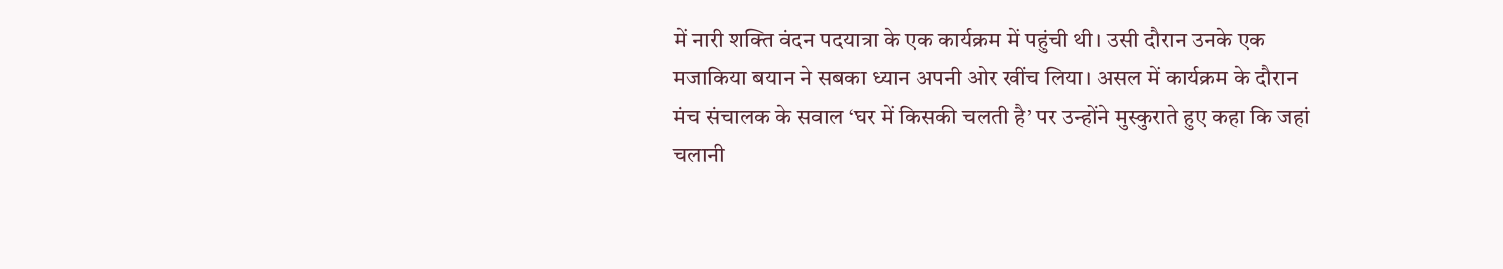में नारी शक्ति वंदन पदयात्रा के एक कार्यक्रम में पहुंची थी। उसी दौरान उनके एक मजाकिया बयान ने सबका ध्यान अपनी ओर खींच लिया। असल में कार्यक्रम के दौरान मंच संचालक के सवाल ‘घर में किसकी चलती है’ पर उन्होंने मुस्कुराते हुए कहा कि जहां चलानी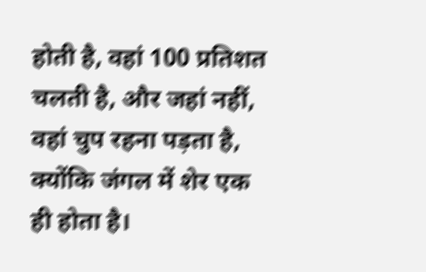होती है, वहां 100 प्रतिशत चलती है, और जहां नहीं, वहां चुप रहना पड़ता है, क्योंकि जंगल में शेर एक ही होता है।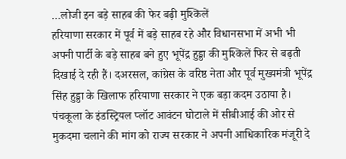…लोजी इन बड़े साहब की फेर बढ़ी मुश्किलें
हरियाणा सरकार में पूर्व में बड़े साहब रहे और विधानसभा में अभी भी अपनी पार्टी के बड़े साहब बने हुए भूपेंद्र हुड्डा की मुश्किलें फिर से बढ़ती दिखाई दे रही हैं। दअरसल, कांग्रेस के वरिष्ठ नेता और पूर्व मुख्यमंत्री भूपेंद्र सिंह हुड्डा के खिलाफ हरियाणा सरकार ने एक बड़ा कदम उठाया है। पंचकूला के इंडस्ट्रियल प्लॉट आवंटन घोटाले में सीबीआई की ओर से मुकदमा चलाने की मांग को राज्य सरकार ने अपनी आधिकारिक मंजूरी दे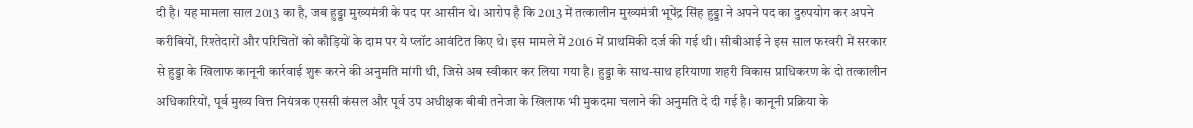दी है। यह मामला साल 2013 का है, जब हुड्डा मुख्यमंत्री के पद पर आसीन थे। आरोप है कि 2013 में तत्कालीन मुख्यमंत्री भूपेंद्र सिंह हुड्डा ने अपने पद का दुरुपयोग कर अपने करीबियों, रिश्तेदारों और परिचितों को कौड़ियों के दाम पर ये प्लॉट आवंटित किए थे। इस मामले में 2016 में प्राथमिकी दर्ज की गई थी। सीबीआई ने इस साल फरवरी में सरकार से हुड्डा के खिलाफ कानूनी कार्रवाई शुरू करने की अनुमति मांगी थी, जिसे अब स्वीकार कर लिया गया है। हुड्डा के साथ-साथ हरियाणा शहरी विकास प्राधिकरण के दो तत्कालीन अधिकारियों, पूर्व मुख्य वित्त नियंत्रक एससी कंसल और पूर्व उप अधीक्षक बीबी तनेजा के खिलाफ भी मुकदमा चलाने की अनुमति दे दी गई है। कानूनी प्रक्रिया के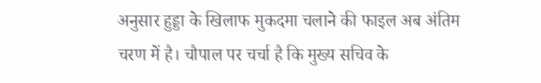अनुसार हुड्डा के खिलाफ मुकदमा चलाने की फाइल अब अंतिम चरण में है। चौपाल पर चर्चा है कि मुख्य सचिव के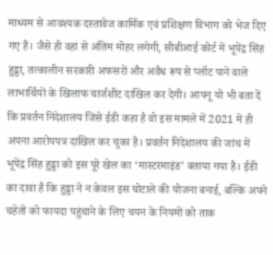माध्यम से आवश्यक दस्तावेज कार्मिक एवं प्रशिक्षण विभाग को भेज दिए गए हैं। जैसे ही वहां से अंतिम मोहर लगेगी, सीबीआई कोर्ट में भूपेंद्र सिंह हुड्डा, तत्कालीन सरकारी अफसरों और अवैध रूप से प्लॉट पाने वाले लाभार्थियों के खिलाफ चार्जशीट दाखिल कर देगी। आपनू यो भी बता दें कि प्रवर्तन निदेशालय जिसे ईडी कहा है वो इस मामले में 2021 में ही अपना आरोपपत्र दाखिल कर चुका है। प्रवर्तन निदेशालय की जांच में भूपेंद्र सिंह हुड्डा को इस पूरे खेल का ‘मास्टरमाइंड’ बताया गया है। ईडी का दावा है कि हुड्डा ने न केवल इस घोटाले की योजना बनाई, बल्कि अपने चहेतों को फायदा पहुंचाने के लिए चयन के नियमों को ताक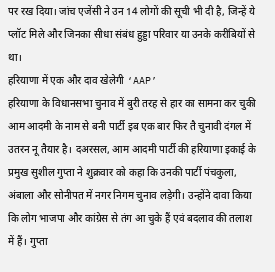पर रख दिया। जांच एजेंसी ने उन 14 लोगों की सूची भी दी है, जिन्हें ये प्लॉट मिले और जिनका सीधा संबंध हुड्डा परिवार या उनके करीबियों से था।
हरियाणा में एक और दाव खेलेगी ‘AAP’
हरियाणा के विधानसभा चुनाव में बुरी तरह से हार का सामना कर चुकी आम आदमी के नाम से बनी पार्टी इब एक बार फिर तै चुनावी दंगल में उतरन नू तैयार है। दअरसल, आम आदमी पार्टी की हरियाणा इकाई के प्रमुख सुशील गुप्ता ने शुक्रवार को कहा कि उनकी पार्टी पंचकुला, अंबाला और सोनीपत में नगर निगम चुनाव लड़ेगी। उन्होंने दावा किया कि लोग भाजपा और कांग्रेस से तंग आ चुके हैं एवं बदलाव की तलाश में हैं। गुप्ता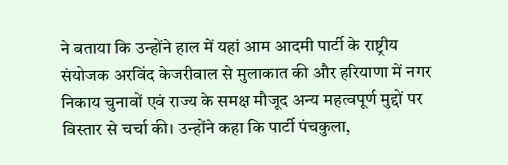ने बताया कि उन्होंने हाल में यहां आम आदमी पार्टी के राष्ट्रीय संयोजक अरविंद केजरीवाल से मुलाकात की और हरियाणा में नगर निकाय चुनावों एवं राज्य के समक्ष मौजूद अन्य महत्वपूर्ण मुद्दों पर विस्तार से चर्चा की। उन्होंने कहा कि पार्टी पंचकुला,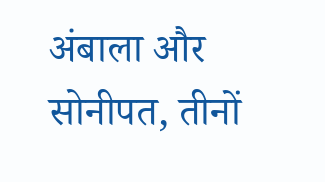अंबाला और सोनीपत, तीनों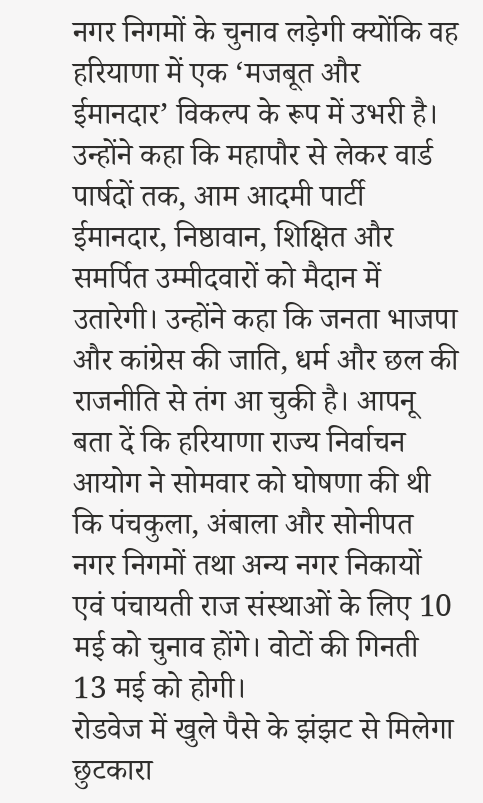नगर निगमों के चुनाव लड़ेगी क्योंकि वह हरियाणा में एक ‘मजबूत और ईमानदार’ विकल्प के रूप में उभरी है। उन्होंने कहा कि महापौर से लेकर वार्ड पार्षदों तक, आम आदमी पार्टी ईमानदार, निष्ठावान, शिक्षित और समर्पित उम्मीदवारों को मैदान में उतारेगी। उन्होंने कहा कि जनता भाजपा और कांग्रेस की जाति, धर्म और छल की राजनीति से तंग आ चुकी है। आपनू बता दें कि हरियाणा राज्य निर्वाचन आयोग ने सोमवार को घोषणा की थी कि पंचकुला, अंबाला और सोनीपत नगर निगमों तथा अन्य नगर निकायों एवं पंचायती राज संस्थाओं के लिए 10 मई को चुनाव होंगे। वोटों की गिनती 13 मई को होगी।
रोडवेज में खुले पैसे के झंझट से मिलेगा छुटकारा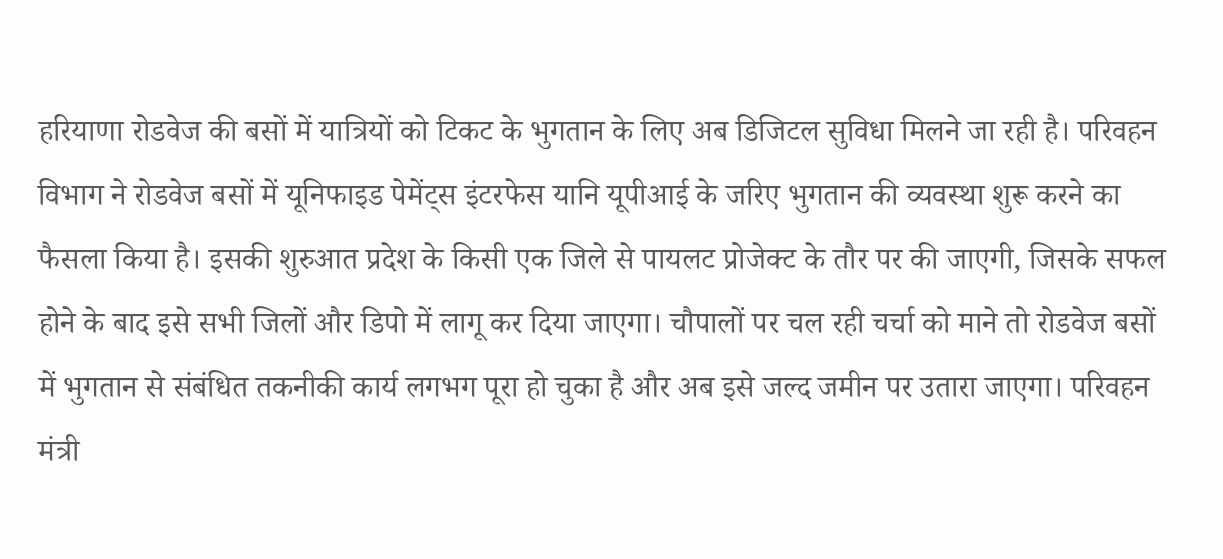हरियाणा रोडवेज की बसों में यात्रियों को टिकट के भुगतान के लिए अब डिजिटल सुविधा मिलने जा रही है। परिवहन विभाग ने रोडवेज बसों में यूनिफाइड पेमेंट्स इंटरफेस यानि यूपीआई के जरिए भुगतान की व्यवस्था शुरू करने का फैसला किया है। इसकी शुरुआत प्रदेश के किसी एक जिले से पायलट प्रोजेक्ट के तौर पर की जाएगी, जिसके सफल होने के बाद इसे सभी जिलों और डिपो में लागू कर दिया जाएगा। चौपालों पर चल रही चर्चा को माने तो रोडवेज बसों में भुगतान से संबंधित तकनीकी कार्य लगभग पूरा हो चुका है और अब इसे जल्द जमीन पर उतारा जाएगा। परिवहन मंत्री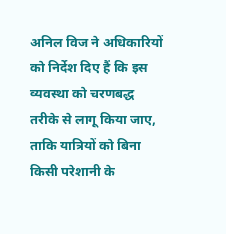अनिल विज ने अधिकारियों को निर्देश दिए हैं कि इस व्यवस्था को चरणबद्ध तरीके से लागू किया जाए, ताकि यात्रियों को बिना किसी परेशानी के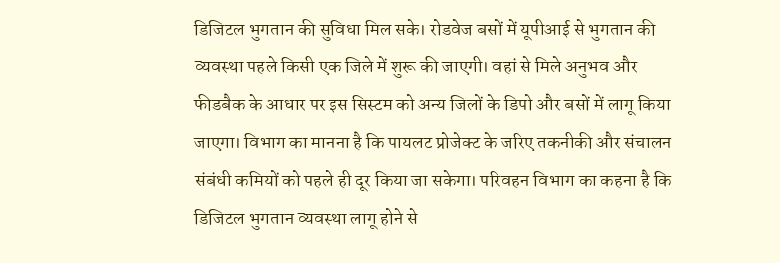डिजिटल भुगतान की सुविधा मिल सके। रोडवेज बसों में यूपीआई से भुगतान की व्यवस्था पहले किसी एक जिले में शुरू की जाएगी। वहां से मिले अनुभव और फीडबैक के आधार पर इस सिस्टम को अन्य जिलों के डिपो और बसों में लागू किया जाएगा। विभाग का मानना है कि पायलट प्रोजेक्ट के जरिए तकनीकी और संचालन संबंधी कमियों को पहले ही दूर किया जा सकेगा। परिवहन विभाग का कहना है कि डिजिटल भुगतान व्यवस्था लागू होने से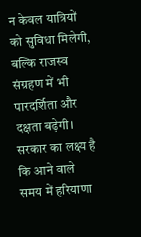न केवल यात्रियों को सुविधा मिलेगी, बल्कि राजस्व संग्रहण में भी पारदर्शिता और दक्षता बढ़ेगी। सरकार का लक्ष्य है कि आने वाले समय में हरियाणा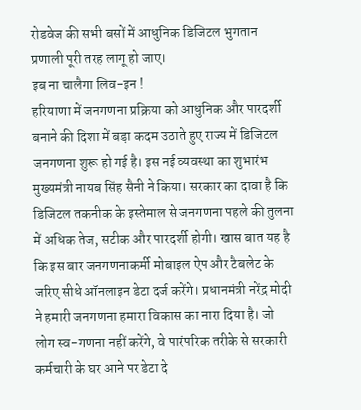रोडवेज की सभी बसों में आधुनिक डिजिटल भुगतान प्रणाली पूरी तरह लागू हो जाए।
इब ना चालैगा लिव-इन !
हरियाणा में जनगणना प्रक्रिया को आधुनिक और पारदर्शी बनाने की दिशा में बड़ा कदम उठाते हुए राज्य में डिजिटल जनगणना शुरू हो गई है। इस नई व्यवस्था का शुभारंभ मुख्यमंत्री नायब सिंह सैनी ने किया। सरकार का दावा है कि डिजिटल तकनीक के इस्तेमाल से जनगणना पहले की तुलना में अधिक तेज, सटीक और पारदर्शी होगी। खास बात यह है कि इस बार जनगणनाकर्मी मोबाइल ऐप और टैबलेट के जरिए सीधे ऑनलाइन डेटा दर्ज करेंगे। प्रधानमंत्री नरेंद्र मोदी ने हमारी जनगणना हमारा विकास का नारा दिया है। जो लोग स्व-गणना नहीं करेंगे, वे पारंपरिक तरीके से सरकारी कर्मचारी के घर आने पर डेटा दे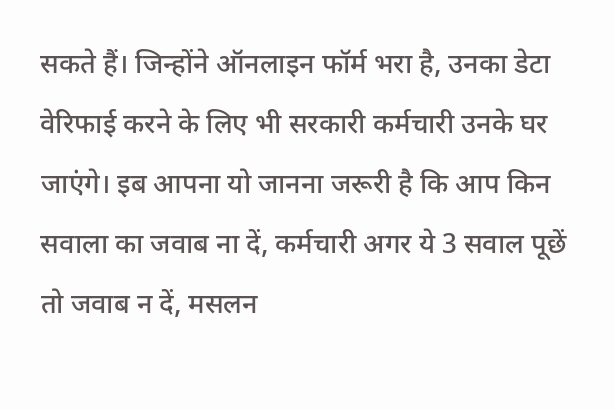सकते हैं। जिन्होंने ऑनलाइन फॉर्म भरा है, उनका डेटा वेरिफाई करने के लिए भी सरकारी कर्मचारी उनके घर जाएंगे। इब आपना यो जानना जरूरी है कि आप किन सवाला का जवाब ना दें, कर्मचारी अगर ये 3 सवाल पूछें तो जवाब न दें, मसलन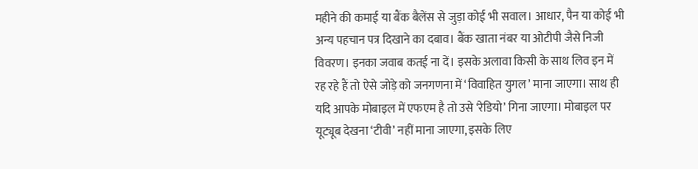महीने की कमाई या बैंक बैलेंस से जुड़ा कोई भी सवाल। आधार, पैन या कोई भी अन्य पहचान पत्र दिखाने का दबाव। बैंक खाता नंबर या ओटीपी जैसे निजी विवरण। इनका जवाब कतई ना दें। इसके अलावा किसी के साथ लिव इन में रह रहे हैं तो ऐसे जोड़े को जनगणना में ‘विवाहित युगल’ माना जाएगा। साथ ही यदि आपके मोबाइल में एफएम है तो उसे ‘रेडियो’ गिना जाएगा। मोबाइल पर यूट्यूब देखना ‘टीवी’ नहीं माना जाएगा, इसके लिए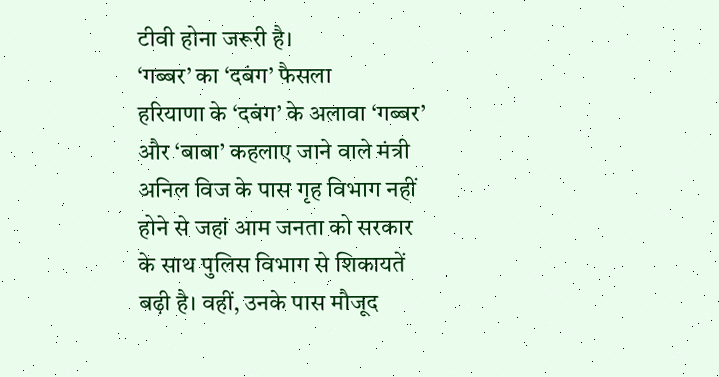टीवी होना जरूरी है।
‘गब्बर’ का ‘दबंग’ फैसला
हरियाणा के ‘दबंग’ के अलावा ‘गब्बर’ और ‘बाबा’ कहलाए जाने वाले मंत्री अनिल विज के पास गृह विभाग नहीं होने से जहां आम जनता को सरकार के साथ पुलिस विभाग से शिकायतें बढ़ी है। वहीं, उनके पास मौजूद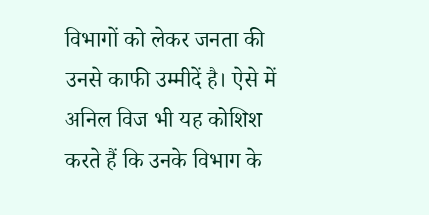विभागों को लेकर जनता की उनसे काफी उम्मीदें है। ऐसे में अनिल विज भी यह कोशिश करते हैं कि उनके विभाग के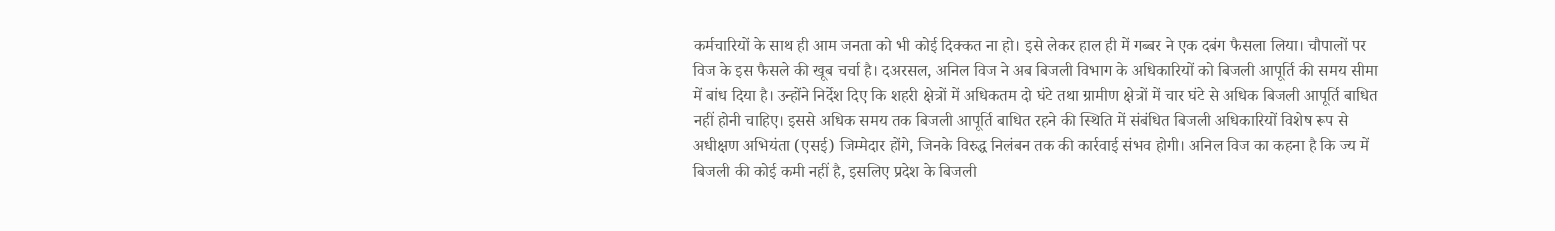कर्मचारियों के साथ ही आम जनता को भी कोई दिक्कत ना हो। इसे लेकर हाल ही में गब्बर ने एक दबंग फैसला लिया। चौपालों पर विज के इस फैसले की खूब चर्चा है। दअरसल, अनिल विज ने अब बिजली विभाग के अधिकारियों को बिजली आपूर्ति की समय सीमा में बांध दिया है। उन्होंने निर्देश दिए कि शहरी क्षेत्रों में अधिकतम दो घंटे तथा ग्रामीण क्षेत्रों में चार घंटे से अधिक बिजली आपूर्ति बाधित नहीं होनी चाहिए। इससे अधिक समय तक बिजली आपूर्ति बाधित रहने की स्थिति में संबंधित बिजली अधिकारियों विशेष रूप से अधीक्षण अभियंता (एसई) जिम्मेदार होंगे, जिनके विरुद्ध निलंबन तक की कार्रवाई संभव होगी। अनिल विज का कहना है कि ज्य में बिजली की कोई कमी नहीं है, इसलिए प्रदेश के बिजली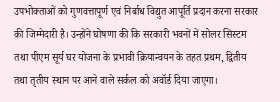उपभोक्ताओं को गुणवत्तापूर्ण एवं निर्बाध विद्युत आपूर्ति प्रदान करना सरकार की जिम्मेदारी है। उन्होंने घोषणा की कि सरकारी भवनों में सोलर सिस्टम तथा पीएम सूर्य घर योजना के प्रभावी क्रियान्वयन के तहत प्रथम, द्वितीय तथा तृतीय स्थान पर आने वाले सर्कल को अवॉर्ड दिया जाएगा।